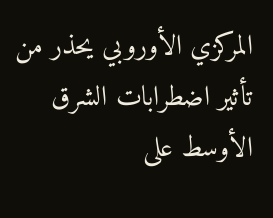المركزي الأوروبي يحذر من تأثير اضطرابات الشرق الأوسط على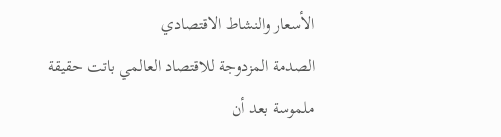الأسعار والنشاط الاقتصادي
الصدمة المزدوجة للاقتصاد العالمي باتت حقيقة ملموسة بعد أن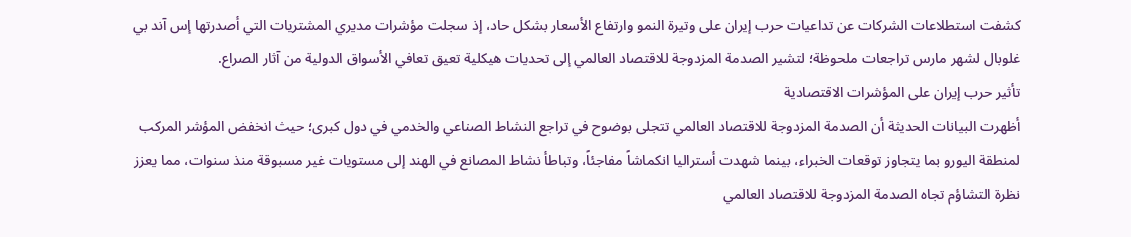كشفت استطلاعات الشركات عن تداعيات حرب إيران على وتيرة النمو وارتفاع الأسعار بشكل حاد، إذ سجلت مؤشرات مديري المشتريات التي أصدرتها إس آند بي غلوبال لشهر مارس تراجعات ملحوظة؛ لتشير الصدمة المزدوجة للاقتصاد العالمي إلى تحديات هيكلية تعيق تعافي الأسواق الدولية من آثار الصراع.
تأثير حرب إيران على المؤشرات الاقتصادية
أظهرت البيانات الحديثة أن الصدمة المزدوجة للاقتصاد العالمي تتجلى بوضوح في تراجع النشاط الصناعي والخدمي في دول كبرى؛ حيث انخفض المؤشر المركب لمنطقة اليورو بما يتجاوز توقعات الخبراء، بينما شهدت أستراليا انكماشاً مفاجئاً، وتباطأ نشاط المصانع في الهند إلى مستويات غير مسبوقة منذ سنوات، مما يعزز نظرة التشاؤم تجاه الصدمة المزدوجة للاقتصاد العالمي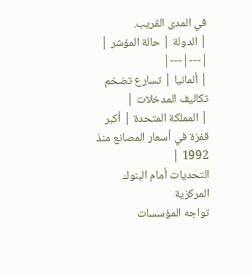في المدى القريب.
| الدولة | حالة المؤشر |
|---|---|
| ألمانيا | تسارع تضخم تكاليف المدخلات |
| المملكة المتحدة | أكبر قفزة في أسعار المصانع منذ 1992 |
التحديات أمام البنوك المركزية
تواجه المؤسسات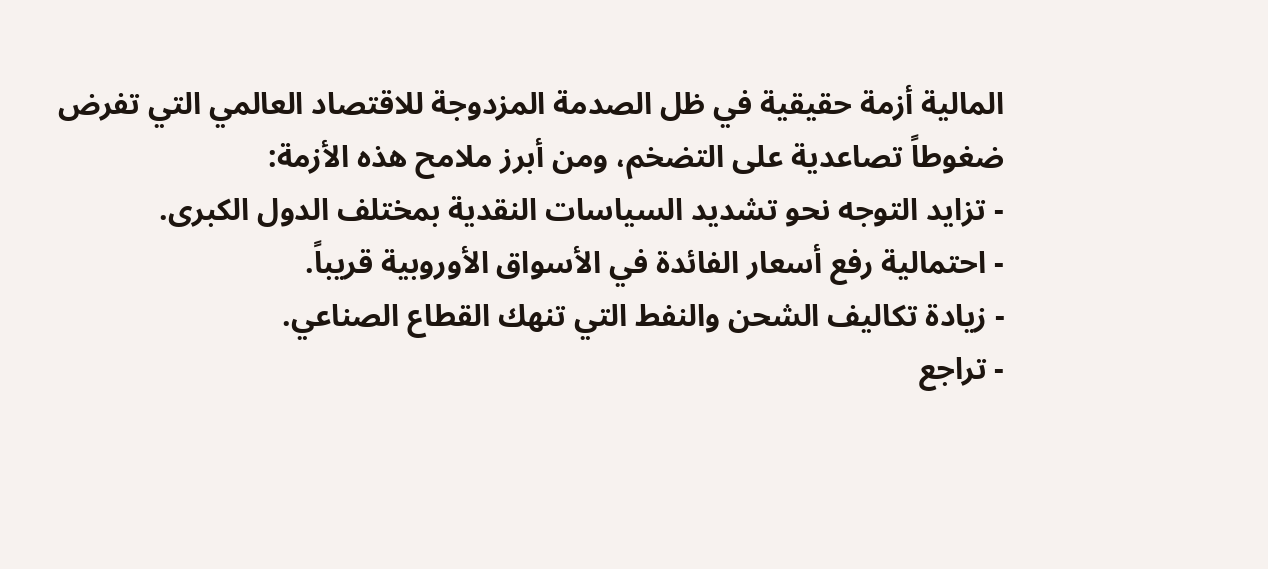المالية أزمة حقيقية في ظل الصدمة المزدوجة للاقتصاد العالمي التي تفرض ضغوطاً تصاعدية على التضخم، ومن أبرز ملامح هذه الأزمة:
- تزايد التوجه نحو تشديد السياسات النقدية بمختلف الدول الكبرى.
- احتمالية رفع أسعار الفائدة في الأسواق الأوروبية قريباً.
- زيادة تكاليف الشحن والنفط التي تنهك القطاع الصناعي.
- تراجع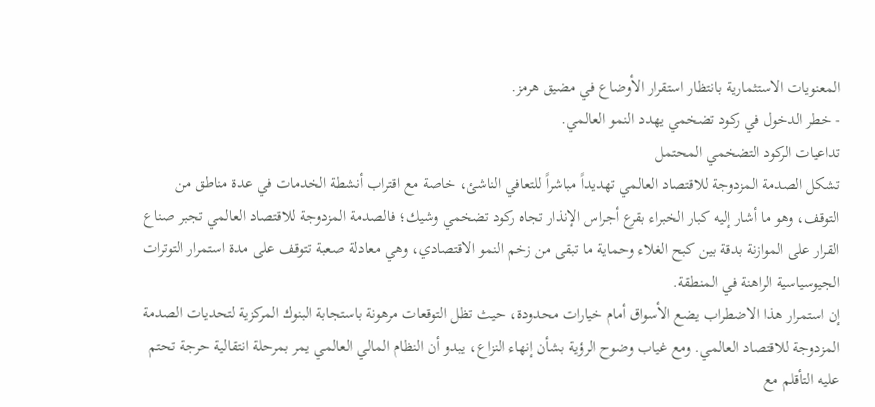المعنويات الاستثمارية بانتظار استقرار الأوضاع في مضيق هرمز.
- خطر الدخول في ركود تضخمي يهدد النمو العالمي.
تداعيات الركود التضخمي المحتمل
تشكل الصدمة المزدوجة للاقتصاد العالمي تهديداً مباشراً للتعافي الناشئ، خاصة مع اقتراب أنشطة الخدمات في عدة مناطق من التوقف، وهو ما أشار إليه كبار الخبراء بقرع أجراس الإنذار تجاه ركود تضخمي وشيك؛ فالصدمة المزدوجة للاقتصاد العالمي تجبر صناع القرار على الموازنة بدقة بين كبح الغلاء وحماية ما تبقى من زخم النمو الاقتصادي، وهي معادلة صعبة تتوقف على مدة استمرار التوترات الجيوسياسية الراهنة في المنطقة.
إن استمرار هذا الاضطراب يضع الأسواق أمام خيارات محدودة، حيث تظل التوقعات مرهونة باستجابة البنوك المركزية لتحديات الصدمة المزدوجة للاقتصاد العالمي. ومع غياب وضوح الرؤية بشأن إنهاء النزاع، يبدو أن النظام المالي العالمي يمر بمرحلة انتقالية حرجة تحتم عليه التأقلم مع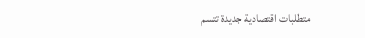متطلبات اقتصادية جديدة تتسم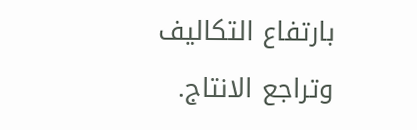بارتفاع التكاليف وتراجع الانتاج.